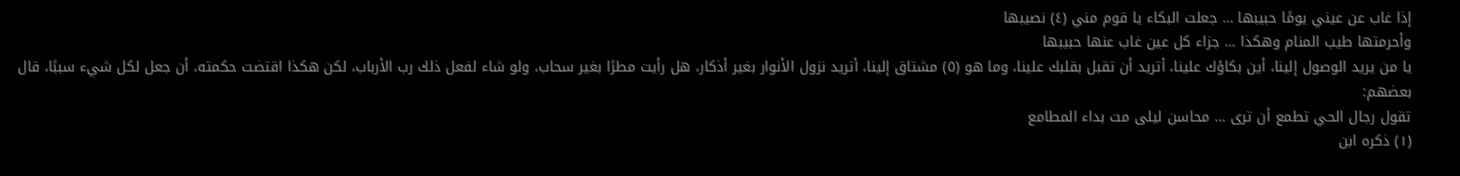إذا غاب عن عيني يومًا حبيبها … جعلت البكاء يا قوم مني (٤) نصيبها
وأحرمتها طيب المنام وهكذا … جزاء كل عين غاب عنها حبيبها
يا من يريد الوصول إلينا، أين بكاؤك علينا، أتريد أن تقبل بقلبك علينا، وما هو (٥) مشتاق إلينا، أتريد نزول الأنوار بغير أذكار، هل رأيت مطرًا بغير سحاب، ولو شاء لفعل ذلك رب الأرباب، لكن هكذا اقتضت حكمته، أن جعل لكل شيء سببًا، قال بعضهم:
تقول رجال الحي تطمع أن ترى … محاسن ليلى مت بداء المطامع
(١) ذكره ابن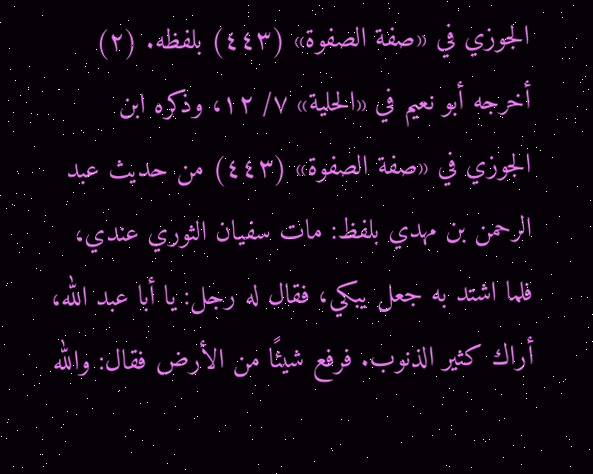الجوزي في «صفة الصفوة» (٤٤٣) بلفظه. (٢) أخرجه أبو نعيم في «الحلية» ٧/ ١٢، وذكره ابن الجوزي في «صفة الصفوة» (٤٤٣) من حديث عبد الرحمن بن مهدي بلفظ: مات سفيان الثوري عندي، فلما اشتد به جعل يبكي، فقال له رجل: يا أبا عبد الله، أراك كثير الذنوب. فرفع شيئًا من الأرض فقال: والله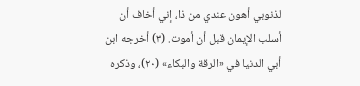لذنوبي أهون عندي من ذا، إني أخاف أن أسلب الإيمان قبل أن أموت. (٣) أخرجه ابن أبي الدنيا في «الرقة والبكاء» (٢٠)، وذكره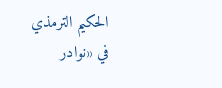الحكيم الترمذي في «نوادر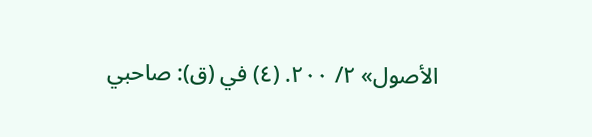الأصول» ٢/ ٢٠٠. (٤) في (ق): صاحبي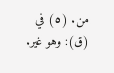من. (٥) في (ق): وهو غير.